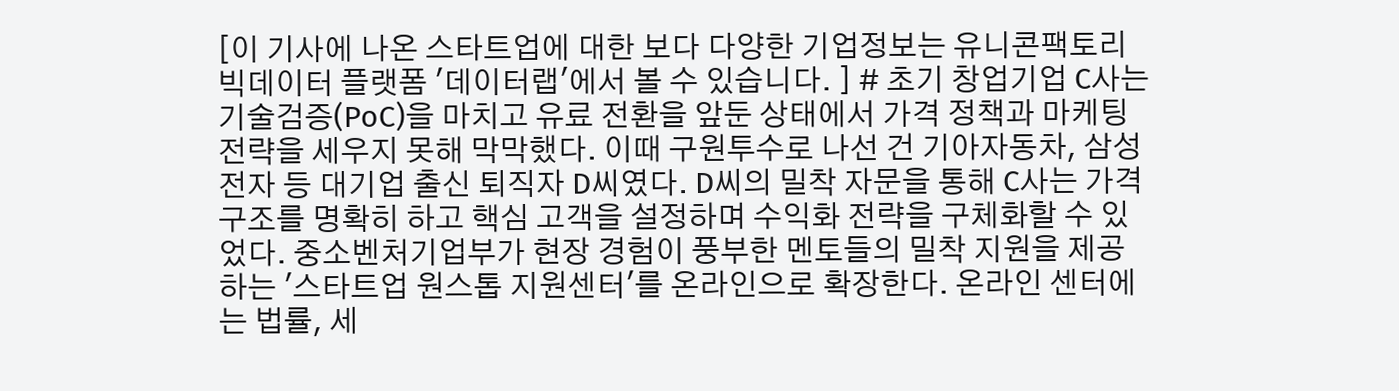[이 기사에 나온 스타트업에 대한 보다 다양한 기업정보는 유니콘팩토리 빅데이터 플랫폼 '데이터랩'에서 볼 수 있습니다. ] # 초기 창업기업 C사는 기술검증(PoC)을 마치고 유료 전환을 앞둔 상태에서 가격 정책과 마케팅 전략을 세우지 못해 막막했다. 이때 구원투수로 나선 건 기아자동차, 삼성전자 등 대기업 출신 퇴직자 D씨였다. D씨의 밀착 자문을 통해 C사는 가격 구조를 명확히 하고 핵심 고객을 설정하며 수익화 전략을 구체화할 수 있었다. 중소벤처기업부가 현장 경험이 풍부한 멘토들의 밀착 지원을 제공하는 '스타트업 원스톱 지원센터'를 온라인으로 확장한다. 온라인 센터에는 법률, 세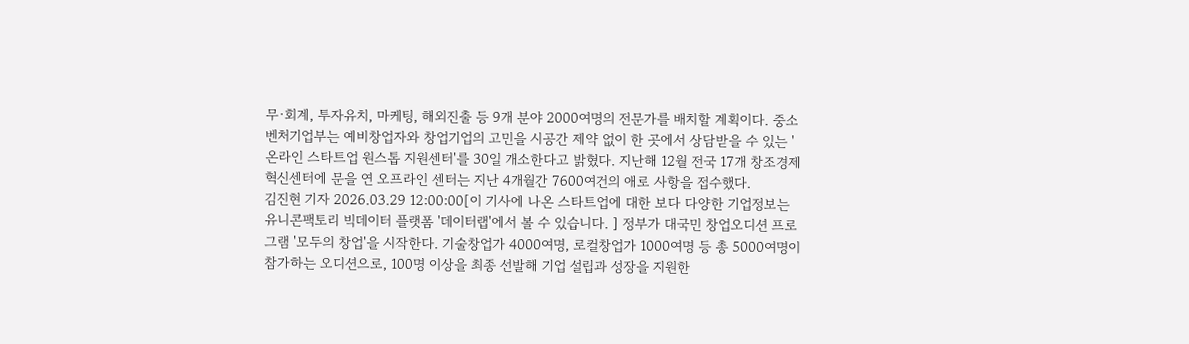무·회계, 투자유치, 마케팅, 해외진출 등 9개 분야 2000여명의 전문가를 배치할 계획이다. 중소벤처기업부는 예비창업자와 창업기업의 고민을 시공간 제약 없이 한 곳에서 상담받을 수 있는 '온라인 스타트업 원스톱 지원센터'를 30일 개소한다고 밝혔다. 지난해 12월 전국 17개 창조경제혁신센터에 문을 연 오프라인 센터는 지난 4개월간 7600여건의 애로 사항을 접수했다.
김진현 기자 2026.03.29 12:00:00[이 기사에 나온 스타트업에 대한 보다 다양한 기업정보는 유니콘팩토리 빅데이터 플랫폼 '데이터랩'에서 볼 수 있습니다. ] 정부가 대국민 창업오디션 프로그램 '모두의 창업'을 시작한다. 기술창업가 4000여명, 로컬창업가 1000여명 등 총 5000여명이 참가하는 오디션으로, 100명 이상을 최종 선발해 기업 설립과 성장을 지원한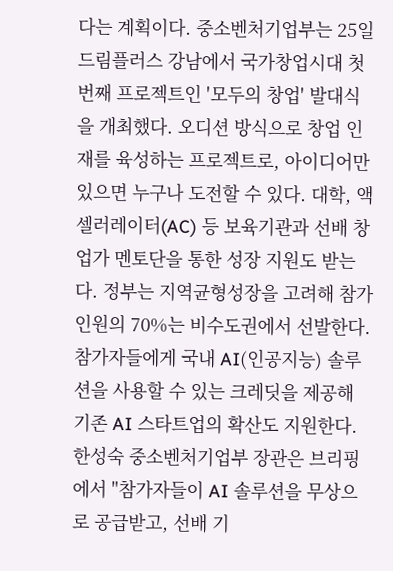다는 계획이다. 중소벤처기업부는 25일 드림플러스 강남에서 국가창업시대 첫 번째 프로젝트인 '모두의 창업' 발대식을 개최했다. 오디션 방식으로 창업 인재를 육성하는 프로젝트로, 아이디어만 있으면 누구나 도전할 수 있다. 대학, 액셀러레이터(AC) 등 보육기관과 선배 창업가 멘토단을 통한 성장 지원도 받는다. 정부는 지역균형성장을 고려해 참가인원의 70%는 비수도권에서 선발한다. 참가자들에게 국내 AI(인공지능) 솔루션을 사용할 수 있는 크레딧을 제공해 기존 AI 스타트업의 확산도 지원한다. 한성숙 중소벤처기업부 장관은 브리핑에서 "참가자들이 AI 솔루션을 무상으로 공급받고, 선배 기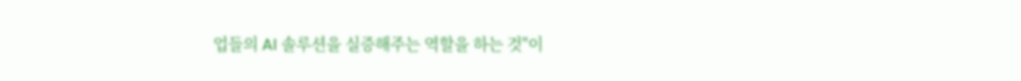업들의 AI 솔루션을 실증해주는 역할을 하는 것"이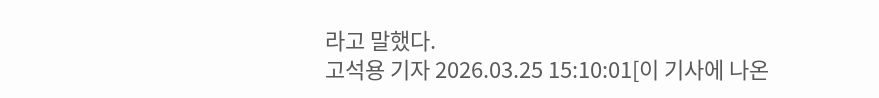라고 말했다.
고석용 기자 2026.03.25 15:10:01[이 기사에 나온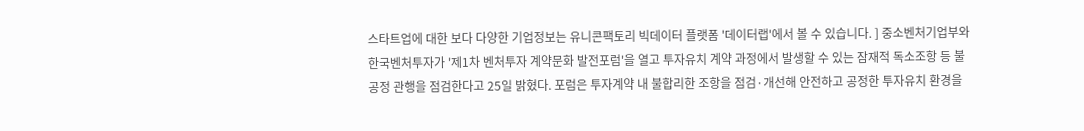스타트업에 대한 보다 다양한 기업정보는 유니콘팩토리 빅데이터 플랫폼 '데이터랩'에서 볼 수 있습니다. ] 중소벤처기업부와 한국벤처투자가 '제1차 벤처투자 계약문화 발전포럼'을 열고 투자유치 계약 과정에서 발생할 수 있는 잠재적 독소조항 등 불공정 관행을 점검한다고 25일 밝혔다. 포럼은 투자계약 내 불합리한 조항을 점검·개선해 안전하고 공정한 투자유치 환경을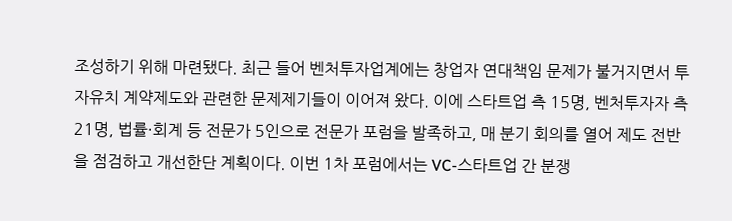조성하기 위해 마련됐다. 최근 들어 벤처투자업계에는 창업자 연대책임 문제가 불거지면서 투자유치 계약제도와 관련한 문제제기들이 이어져 왔다. 이에 스타트업 측 15명, 벤처투자자 측 21명, 법률·회계 등 전문가 5인으로 전문가 포럼을 발족하고, 매 분기 회의를 열어 제도 전반을 점검하고 개선한단 계획이다. 이번 1차 포럼에서는 VC-스타트업 간 분쟁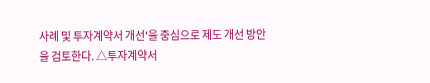사례 및 투자계약서 개선'을 중심으로 제도 개선 방안을 검토한다. △투자계약서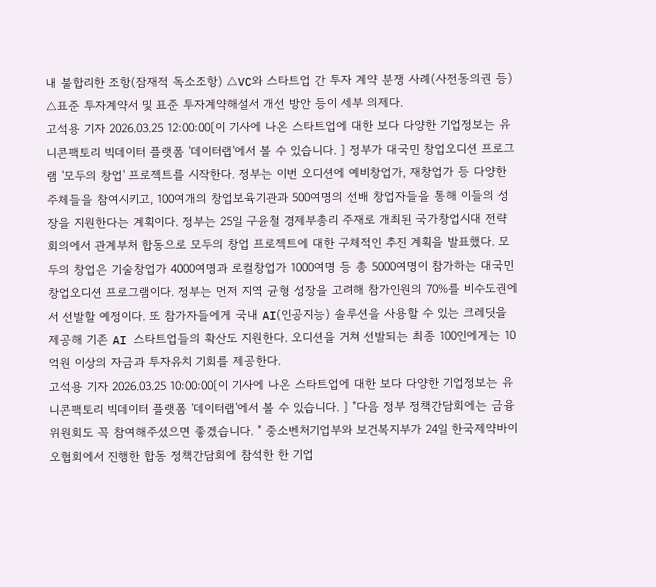내 불합리한 조항(잠재적 독소조항) △VC와 스타트업 간 투자 계약 분쟁 사례(사전동의권 등) △표준 투자계약서 및 표준 투자계약해설서 개선 방안 등이 세부 의제다.
고석용 기자 2026.03.25 12:00:00[이 기사에 나온 스타트업에 대한 보다 다양한 기업정보는 유니콘팩토리 빅데이터 플랫폼 '데이터랩'에서 볼 수 있습니다. ] 정부가 대국민 창업오디션 프로그램 '모두의 창업' 프로젝트를 시작한다. 정부는 이번 오디션에 예비창업가, 재창업가 등 다양한 주체들을 참여시키고, 100여개의 창업보육기관과 500여명의 선배 창업자들을 통해 이들의 성장을 지원한다는 계획이다. 정부는 25일 구윤철 경제부총리 주재로 개최된 국가창업시대 전략회의에서 관계부처 합동으로 모두의 창업 프로젝트에 대한 구체적인 추진 계획을 발표했다. 모두의 창업은 기술창업가 4000여명과 로컬창업가 1000여명 등 총 5000여명이 참가하는 대국민 창업오디션 프로그램이다. 정부는 먼저 지역 균형 성장을 고려해 참가인원의 70%를 비수도권에서 선발할 예정이다. 또 참가자들에게 국내 AI(인공지능) 솔루션을 사용할 수 있는 크레딧을 제공해 기존 AI 스타트업들의 확산도 지원한다. 오디션을 거쳐 선발되는 최종 100인에게는 10억원 이상의 자금과 투자유치 기회를 제공한다.
고석용 기자 2026.03.25 10:00:00[이 기사에 나온 스타트업에 대한 보다 다양한 기업정보는 유니콘팩토리 빅데이터 플랫폼 '데이터랩'에서 볼 수 있습니다. ] "다음 정부 정책간담회에는 금융위원회도 꼭 참여해주셨으면 좋겠습니다. " 중소벤처기업부와 보건복지부가 24일 한국제약바이오협회에서 진행한 합동 정책간담회에 참석한 한 기업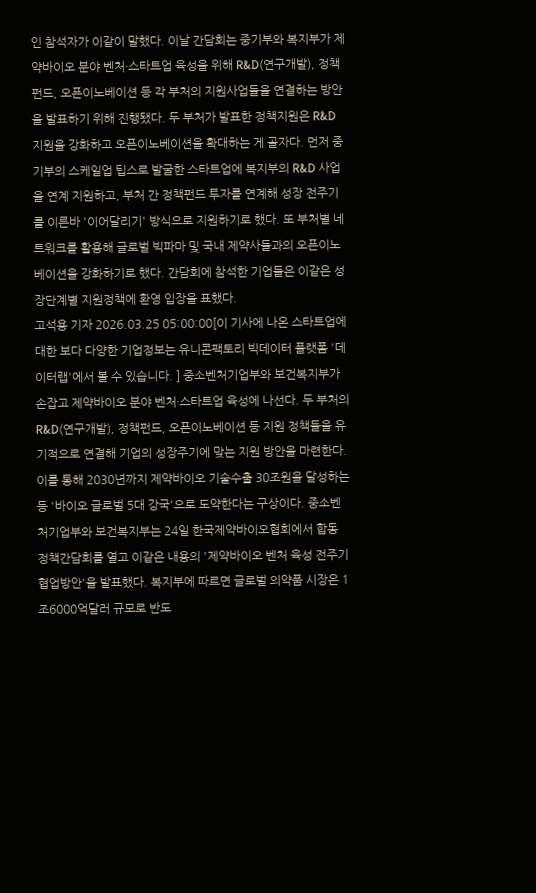인 참석자가 이같이 말했다. 이날 간담회는 중기부와 복지부가 제약바이오 분야 벤처·스타트업 육성을 위해 R&D(연구개발), 정책펀드, 오픈이노베이션 등 각 부처의 지원사업들을 연결하는 방안을 발표하기 위해 진행됐다. 두 부처가 발표한 정책지원은 R&D 지원을 강화하고 오픈이노베이션을 확대하는 게 골자다. 먼저 중기부의 스케일업 팁스로 발굴한 스타트업에 복지부의 R&D 사업을 연계 지원하고, 부처 간 정책펀드 투자를 연계해 성장 전주기를 이른바 '이어달리기' 방식으로 지원하기로 했다. 또 부처별 네트워크를 활용해 글로벌 빅파마 및 국내 제약사들과의 오픈이노베이션을 강화하기로 했다. 간담회에 참석한 기업들은 이같은 성장단계별 지원정책에 환영 입장을 표했다.
고석용 기자 2026.03.25 05:00:00[이 기사에 나온 스타트업에 대한 보다 다양한 기업정보는 유니콘팩토리 빅데이터 플랫폼 '데이터랩'에서 볼 수 있습니다. ] 중소벤처기업부와 보건복지부가 손잡고 제약바이오 분야 벤처·스타트업 육성에 나선다. 두 부처의 R&D(연구개발), 정책펀드, 오픈이노베이션 등 지원 정책들을 유기적으로 연결해 기업의 성장주기에 맞는 지원 방안을 마련한다. 이를 통해 2030년까지 제약바이오 기술수출 30조원을 달성하는 등 '바이오 글로벌 5대 강국'으로 도약한다는 구상이다. 중소벤처기업부와 보건복지부는 24일 한국제약바이오협회에서 합동 정책간담회를 열고 이같은 내용의 '제약바이오 벤처 육성 전주기 협업방안'을 발표했다. 복지부에 따르면 글로벌 의약품 시장은 1조6000억달러 규모로 반도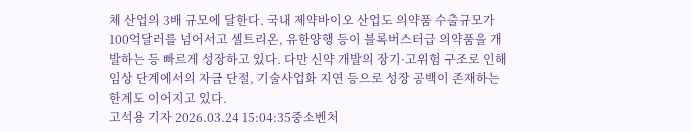체 산업의 3배 규모에 달한다. 국내 제약바이오 산업도 의약품 수출규모가 100억달러를 넘어서고 셀트리온, 유한양행 등이 블록버스터급 의약품을 개발하는 등 빠르게 성장하고 있다. 다만 신약 개발의 장기·고위험 구조로 인해 임상 단계에서의 자금 단절, 기술사업화 지연 등으로 성장 공백이 존재하는 한계도 이어지고 있다.
고석용 기자 2026.03.24 15:04:35중소벤처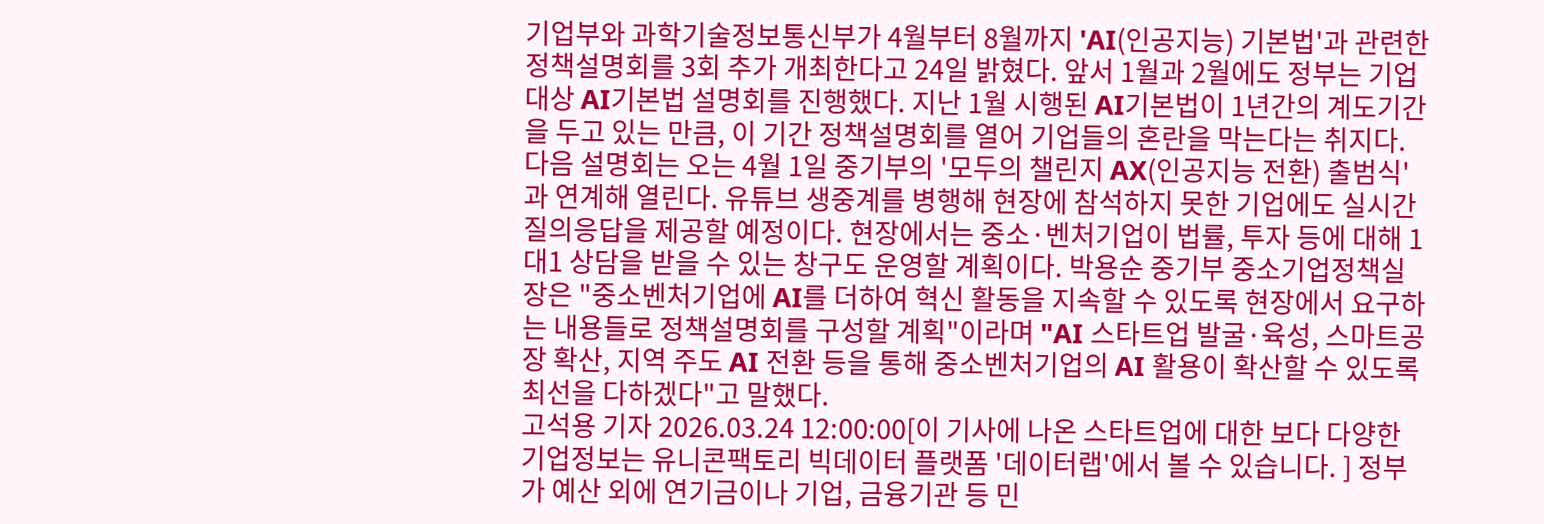기업부와 과학기술정보통신부가 4월부터 8월까지 'AI(인공지능) 기본법'과 관련한 정책설명회를 3회 추가 개최한다고 24일 밝혔다. 앞서 1월과 2월에도 정부는 기업 대상 AI기본법 설명회를 진행했다. 지난 1월 시행된 AI기본법이 1년간의 계도기간을 두고 있는 만큼, 이 기간 정책설명회를 열어 기업들의 혼란을 막는다는 취지다. 다음 설명회는 오는 4월 1일 중기부의 '모두의 챌린지 AX(인공지능 전환) 출범식'과 연계해 열린다. 유튜브 생중계를 병행해 현장에 참석하지 못한 기업에도 실시간 질의응답을 제공할 예정이다. 현장에서는 중소·벤처기업이 법률, 투자 등에 대해 1대1 상담을 받을 수 있는 창구도 운영할 계획이다. 박용순 중기부 중소기업정책실장은 "중소벤처기업에 AI를 더하여 혁신 활동을 지속할 수 있도록 현장에서 요구하는 내용들로 정책설명회를 구성할 계획"이라며 "AI 스타트업 발굴·육성, 스마트공장 확산, 지역 주도 AI 전환 등을 통해 중소벤처기업의 AI 활용이 확산할 수 있도록 최선을 다하겠다"고 말했다.
고석용 기자 2026.03.24 12:00:00[이 기사에 나온 스타트업에 대한 보다 다양한 기업정보는 유니콘팩토리 빅데이터 플랫폼 '데이터랩'에서 볼 수 있습니다. ] 정부가 예산 외에 연기금이나 기업, 금융기관 등 민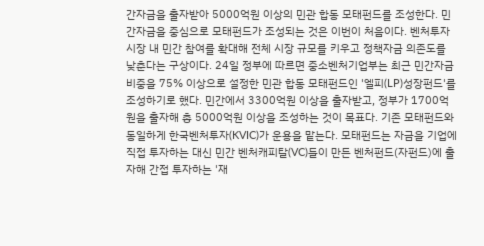간자금을 출자받아 5000억원 이상의 민관 합동 모태펀드를 조성한다. 민간자금을 중심으로 모태펀드가 조성되는 것은 이번이 처음이다. 벤처투자 시장 내 민간 참여를 확대해 전체 시장 규모를 키우고 정책자금 의존도를 낮춘다는 구상이다. 24일 정부에 따르면 중소벤처기업부는 최근 민간자금 비중을 75% 이상으로 설정한 민관 합동 모태펀드인 '엘피(LP)성장펀드'를 조성하기로 했다. 민간에서 3300억원 이상을 출자받고, 정부가 1700억원을 출자해 총 5000억원 이상을 조성하는 것이 목표다. 기존 모태펀드와 동일하게 한국벤처투자(KVIC)가 운용을 맡는다. 모태펀드는 자금을 기업에 직접 투자하는 대신 민간 벤처캐피탈(VC)들이 만든 벤처펀드(자펀드)에 출자해 간접 투자하는 '재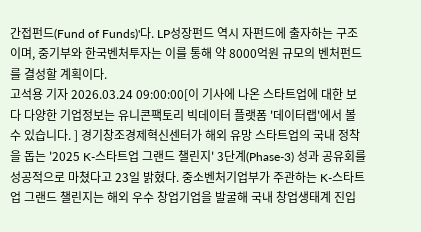간접펀드(Fund of Funds)'다. LP성장펀드 역시 자펀드에 출자하는 구조이며, 중기부와 한국벤처투자는 이를 통해 약 8000억원 규모의 벤처펀드를 결성할 계획이다.
고석용 기자 2026.03.24 09:00:00[이 기사에 나온 스타트업에 대한 보다 다양한 기업정보는 유니콘팩토리 빅데이터 플랫폼 '데이터랩'에서 볼 수 있습니다. ] 경기창조경제혁신센터가 해외 유망 스타트업의 국내 정착을 돕는 '2025 K-스타트업 그랜드 챌린지' 3단계(Phase-3) 성과 공유회를 성공적으로 마쳤다고 23일 밝혔다. 중소벤처기업부가 주관하는 K-스타트업 그랜드 챌린지는 해외 우수 창업기업을 발굴해 국내 창업생태계 진입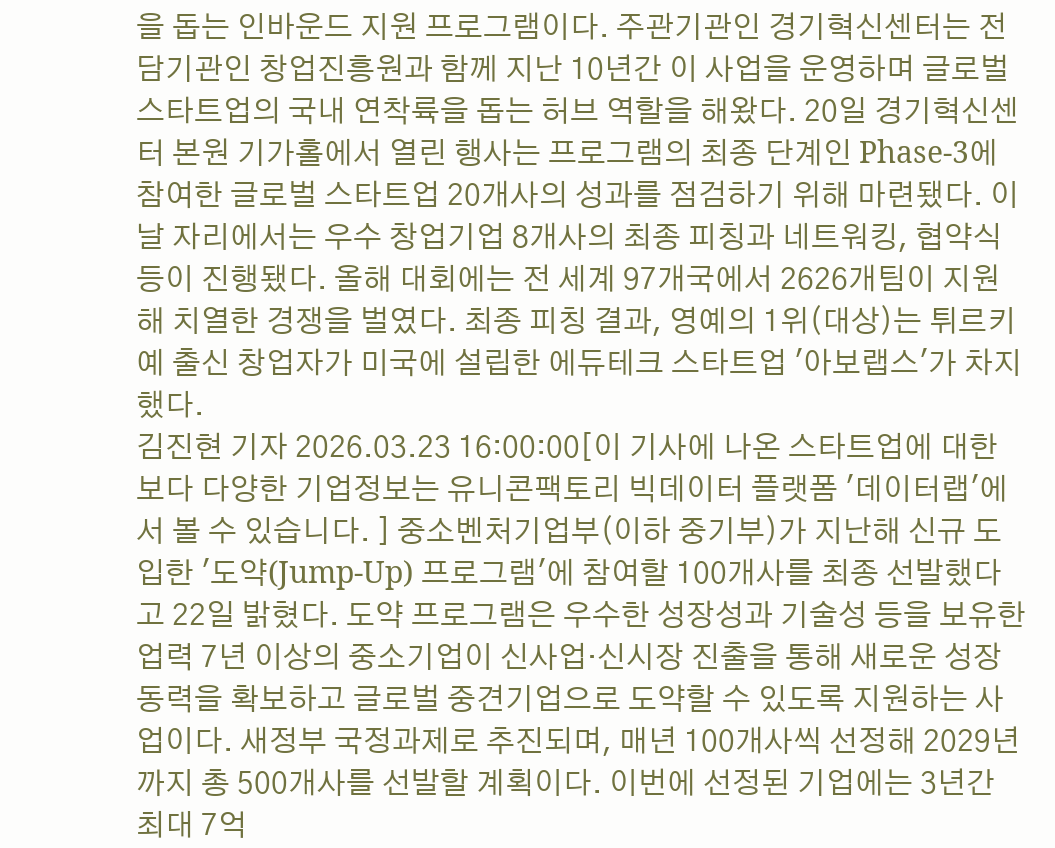을 돕는 인바운드 지원 프로그램이다. 주관기관인 경기혁신센터는 전담기관인 창업진흥원과 함께 지난 10년간 이 사업을 운영하며 글로벌 스타트업의 국내 연착륙을 돕는 허브 역할을 해왔다. 20일 경기혁신센터 본원 기가홀에서 열린 행사는 프로그램의 최종 단계인 Phase-3에 참여한 글로벌 스타트업 20개사의 성과를 점검하기 위해 마련됐다. 이날 자리에서는 우수 창업기업 8개사의 최종 피칭과 네트워킹, 협약식 등이 진행됐다. 올해 대회에는 전 세계 97개국에서 2626개팀이 지원해 치열한 경쟁을 벌였다. 최종 피칭 결과, 영예의 1위(대상)는 튀르키예 출신 창업자가 미국에 설립한 에듀테크 스타트업 '아보랩스'가 차지했다.
김진현 기자 2026.03.23 16:00:00[이 기사에 나온 스타트업에 대한 보다 다양한 기업정보는 유니콘팩토리 빅데이터 플랫폼 '데이터랩'에서 볼 수 있습니다. ] 중소벤처기업부(이하 중기부)가 지난해 신규 도입한 '도약(Jump-Up) 프로그램'에 참여할 100개사를 최종 선발했다고 22일 밝혔다. 도약 프로그램은 우수한 성장성과 기술성 등을 보유한 업력 7년 이상의 중소기업이 신사업·신시장 진출을 통해 새로운 성장동력을 확보하고 글로벌 중견기업으로 도약할 수 있도록 지원하는 사업이다. 새정부 국정과제로 추진되며, 매년 100개사씩 선정해 2029년까지 총 500개사를 선발할 계획이다. 이번에 선정된 기업에는 3년간 최대 7억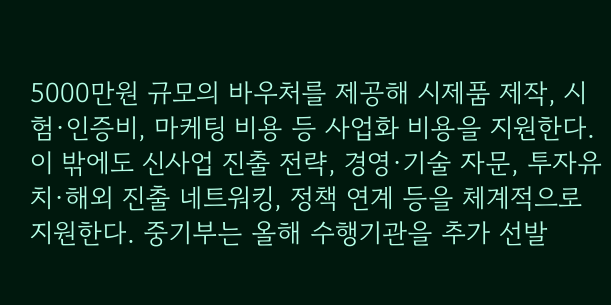5000만원 규모의 바우처를 제공해 시제품 제작, 시험·인증비, 마케팅 비용 등 사업화 비용을 지원한다. 이 밖에도 신사업 진출 전략, 경영·기술 자문, 투자유치·해외 진출 네트워킹, 정책 연계 등을 체계적으로 지원한다. 중기부는 올해 수행기관을 추가 선발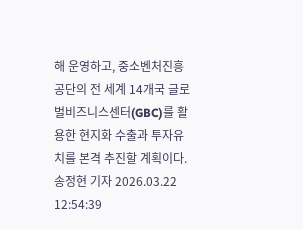해 운영하고, 중소벤처진흥공단의 전 세계 14개국 글로벌비즈니스센터(GBC)를 활용한 현지화 수출과 투자유치를 본격 추진할 계획이다.
송정현 기자 2026.03.22 12:54:39